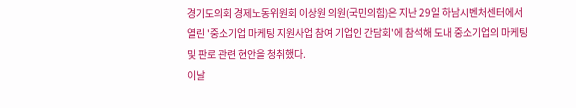경기도의회 경제노동위원회 이상원 의원(국민의힘)은 지난 29일 하남시벤처센터에서 열린 '중소기업 마케팅 지원사업 참여 기업인 간담회'에 참석해 도내 중소기업의 마케팅 및 판로 관련 현안을 청취했다.
이날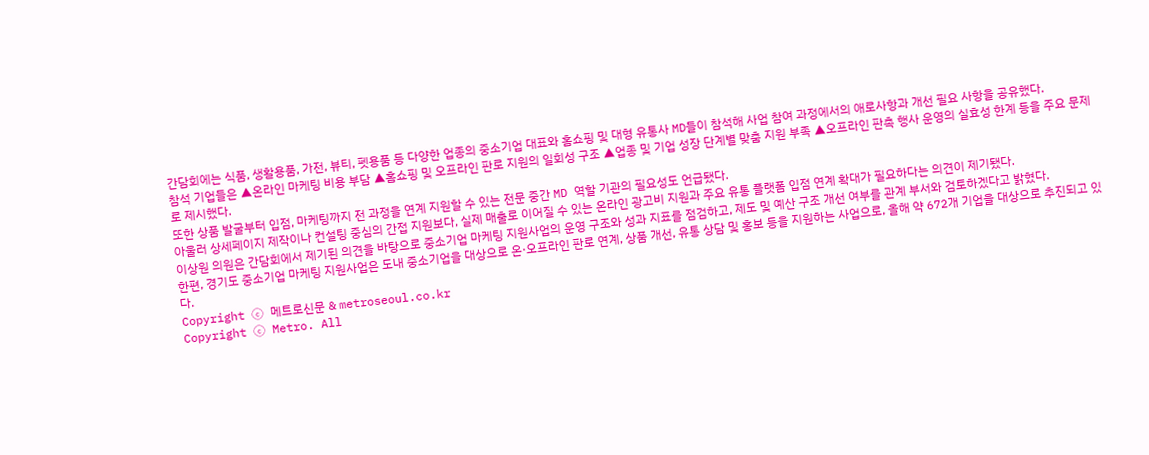간담회에는 식품, 생활용품, 가전, 뷰티, 펫용품 등 다양한 업종의 중소기업 대표와 홈쇼핑 및 대형 유통사 MD들이 참석해 사업 참여 과정에서의 애로사항과 개선 필요 사항을 공유했다.
참석 기업들은 ▲온라인 마케팅 비용 부담 ▲홈쇼핑 및 오프라인 판로 지원의 일회성 구조 ▲업종 및 기업 성장 단계별 맞춤 지원 부족 ▲오프라인 판촉 행사 운영의 실효성 한계 등을 주요 문제로 제시했다.
또한 상품 발굴부터 입점, 마케팅까지 전 과정을 연계 지원할 수 있는 전문 중간 MD 역할 기관의 필요성도 언급됐다.
아울러 상세페이지 제작이나 컨설팅 중심의 간접 지원보다, 실제 매출로 이어질 수 있는 온라인 광고비 지원과 주요 유통 플랫폼 입점 연계 확대가 필요하다는 의견이 제기됐다.
이상원 의원은 간담회에서 제기된 의견을 바탕으로 중소기업 마케팅 지원사업의 운영 구조와 성과 지표를 점검하고, 제도 및 예산 구조 개선 여부를 관계 부서와 검토하겠다고 밝혔다.
한편, 경기도 중소기업 마케팅 지원사업은 도내 중소기업을 대상으로 온·오프라인 판로 연계, 상품 개선, 유통 상담 및 홍보 등을 지원하는 사업으로, 올해 약 672개 기업을 대상으로 추진되고 있다.
Copyright ⓒ 메트로신문 & metroseoul.co.kr
Copyright ⓒ Metro. All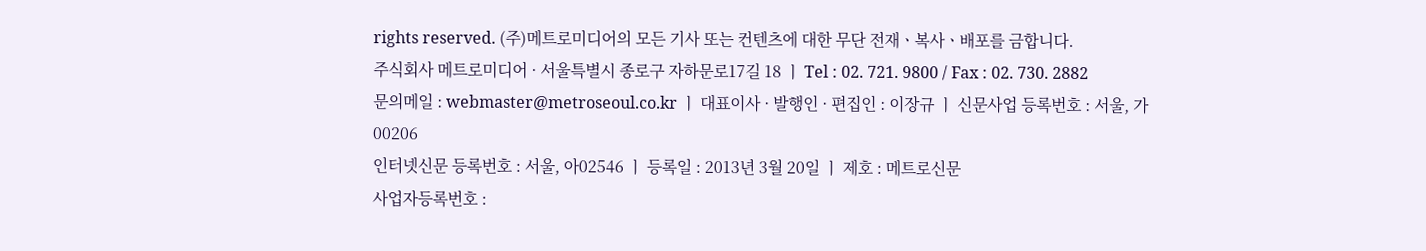rights reserved. (주)메트로미디어의 모든 기사 또는 컨텐츠에 대한 무단 전재ㆍ복사ㆍ배포를 금합니다.
주식회사 메트로미디어 · 서울특별시 종로구 자하문로17길 18 ㅣ Tel : 02. 721. 9800 / Fax : 02. 730. 2882
문의메일 : webmaster@metroseoul.co.kr ㅣ 대표이사 · 발행인 · 편집인 : 이장규 ㅣ 신문사업 등록번호 : 서울, 가00206
인터넷신문 등록번호 : 서울, 아02546 ㅣ 등록일 : 2013년 3월 20일 ㅣ 제호 : 메트로신문
사업자등록번호 :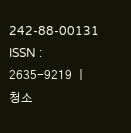242-88-00131 ISSN : 2635-9219 ㅣ 청소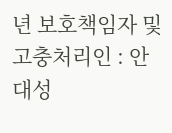년 보호책임자 및 고충처리인 : 안대성